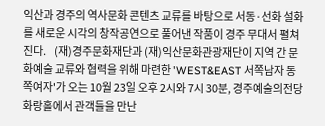익산과 경주의 역사문화 콘텐츠 교류를 바탕으로 서동·선화 설화를 새로운 시각의 창작공연으로 풀어낸 작품이 경주 무대서 펼쳐진다.    (재)경주문화재단과 (재)익산문화관광재단이 지역 간 문화예술 교류와 협력을 위해 마련한 'WEST&EAST 서쪽남자 동쪽여자'가 오는 10월 23일 오후 2시와 7시 30분, 경주예술의전당 화랑홀에서 관객들을 만난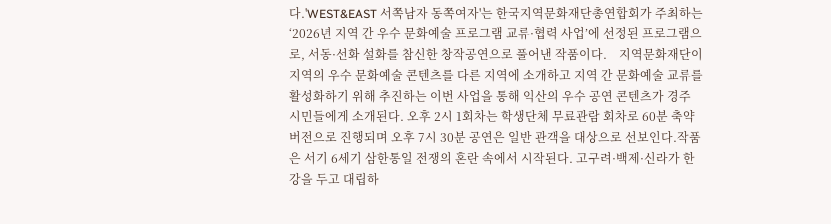다.'WEST&EAST 서쪽남자 동쪽여자'는 한국지역문화재단총연합회가 주최하는 ‘2026년 지역 간 우수 문화예술 프로그램 교류·협력 사업’에 선정된 프로그램으로, 서동·선화 설화를 참신한 창작공연으로 풀어낸 작품이다.    지역문화재단이 지역의 우수 문화예술 콘텐츠를 다른 지역에 소개하고 지역 간 문화예술 교류를 활성화하기 위해 추진하는 이번 사업을 통해 익산의 우수 공연 콘텐츠가 경주 시민들에게 소개된다. 오후 2시 1회차는 학생단체 무료관람 회차로 60분 축약버전으로 진행되며 오후 7시 30분 공연은 일반 관객을 대상으로 선보인다.작품은 서기 6세기 삼한통일 전쟁의 혼란 속에서 시작된다. 고구려·백제·신라가 한강을 두고 대립하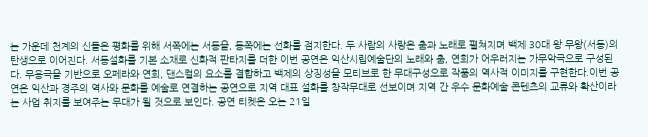는 가운데 천계의 신들은 평화를 위해 서쪽에는 서동을, 동쪽에는 선화를 점지한다. 두 사람의 사랑은 춤과 노래로 펼쳐지며 백제 30대 왕 무왕(서동)의 탄생으로 이어진다. 서동설화를 기본 소재로 신화적 판타지를 더한 이번 공연은 익산시립예술단의 노래와 춤, 연희가 어우러지는 가무악극으로 구성된다. 무용극을 기반으로 오페라와 연희, 댄스컬의 요소를 결합하고 백제의 상징성을 모티브로 한 무대구성으로 작품의 역사적 이미지를 구현한다.이번 공연은 익산과 경주의 역사와 문화를 예술로 연결하는 공연으로 지역 대표 설화를 창작무대로 선보이며 지역 간 우수 문화예술 콘텐츠의 교류와 확산이라는 사업 취지를 보여주는 무대가 될 것으로 보인다. 공연 티켓은 오는 21일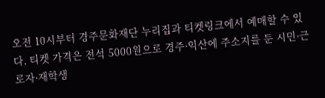오전 10시부터 경주문화재단 누리집과 티켓링크에서 예매할 수 있다. 티켓 가격은 전석 5000원으로 경주·익산에 주소지를 둔 시민·근로자·재학생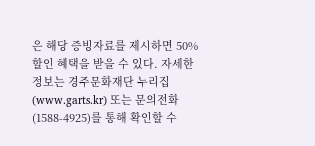은 해당 증빙자료를 제시하면 50% 할인 혜택을 받을 수 있다. 자세한 정보는 경주문화재단 누리집(www.garts.kr) 또는 문의전화(1588-4925)를 통해 확인할 수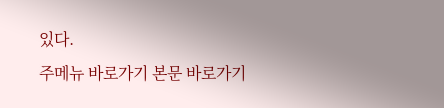있다.
주메뉴 바로가기 본문 바로가기